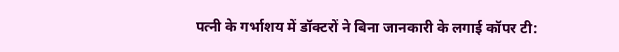पत्नी के गर्भाशय में डॉक्टरों ने बिना जानकारी के लगाई कॉपर टी: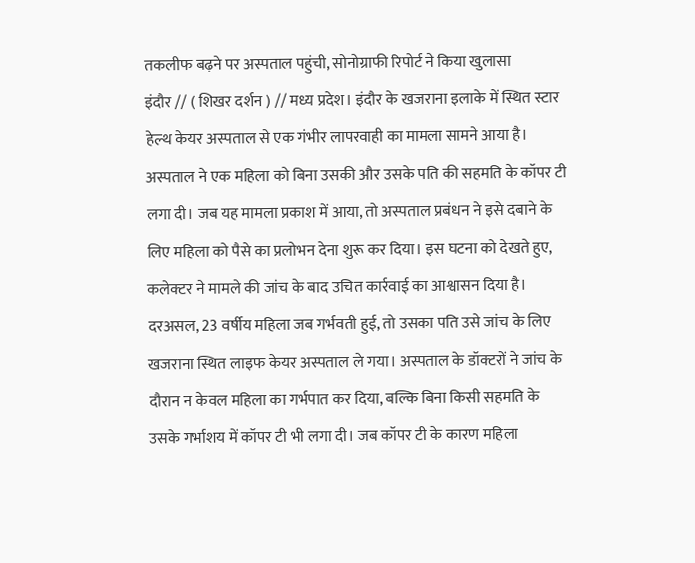तकलीफ बढ़ने पर अस्पताल पहुंची, सोनोग्राफी रिपोर्ट ने किया खुलासा
इंदौर // ( शिखर दर्शन ) // मध्य प्रदेश। इंदौर के खजराना इलाके में स्थित स्टार हेल्थ केयर अस्पताल से एक गंभीर लापरवाही का मामला सामने आया है। अस्पताल ने एक महिला को बिना उसकी और उसके पति की सहमति के कॉपर टी लगा दी। जब यह मामला प्रकाश में आया, तो अस्पताल प्रबंधन ने इसे दबाने के लिए महिला को पैसे का प्रलोभन देना शुरू कर दिया। इस घटना को देखते हुए, कलेक्टर ने मामले की जांच के बाद उचित कार्रवाई का आश्वासन दिया है। दरअसल, 23 वर्षीय महिला जब गर्भवती हुई, तो उसका पति उसे जांच के लिए खजराना स्थित लाइफ केयर अस्पताल ले गया। अस्पताल के डॉक्टरों ने जांच के दौरान न केवल महिला का गर्भपात कर दिया, बल्कि बिना किसी सहमति के उसके गर्भाशय में कॉपर टी भी लगा दी। जब कॉपर टी के कारण महिला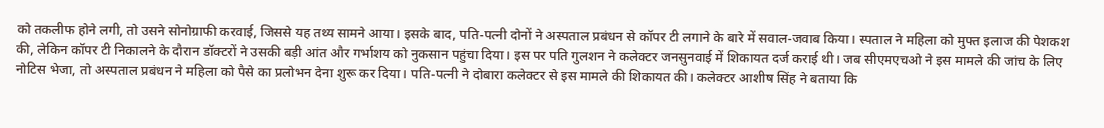को तकलीफ होने लगी, तो उसने सोनोग्राफी करवाई, जिससे यह तथ्य सामने आया। इसके बाद, पति-पत्नी दोनों ने अस्पताल प्रबंधन से कॉपर टी लगाने के बारे में सवाल-जवाब किया। स्पताल ने महिला को मुफ्त इलाज की पेशकश की, लेकिन कॉपर टी निकालने के दौरान डॉक्टरों ने उसकी बड़ी आंत और गर्भाशय को नुकसान पहुंचा दिया। इस पर पति गुलशन ने कलेक्टर जनसुनवाई में शिकायत दर्ज कराई थी। जब सीएमएचओ ने इस मामले की जांच के लिए नोटिस भेजा, तो अस्पताल प्रबंधन ने महिला को पैसे का प्रलोभन देना शुरू कर दिया। पति-पत्नी ने दोबारा कलेक्टर से इस मामले की शिकायत की। कलेक्टर आशीष सिंह ने बताया कि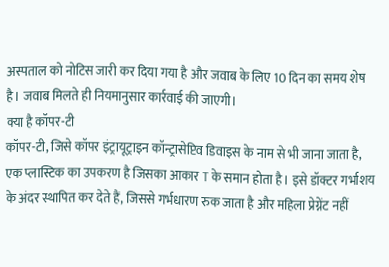अस्पताल को नोटिस जारी कर दिया गया है और जवाब के लिए 10 दिन का समय शेष है। जवाब मिलते ही नियमानुसार कार्रवाई की जाएगी।
क्या है कॉपर-टी
कॉपर-टी, जिसे कॉपर इंट्रायूट्राइन कॉन्ट्रासेप्टिव डिवाइस के नाम से भी जाना जाता है, एक प्लास्टिक का उपकरण है जिसका आकार T के समान होता है। इसे डॉक्टर गर्भाशय के अंदर स्थापित कर देते हैं, जिससे गर्भधारण रुक जाता है और महिला प्रेग्नेंट नहीं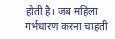होती है। जब महिला गर्भधारण करना चाहती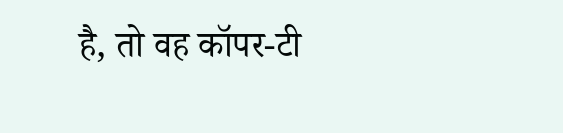है, तो वह कॉपर-टी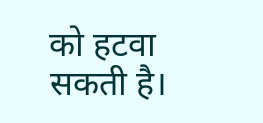को हटवा सकती है।